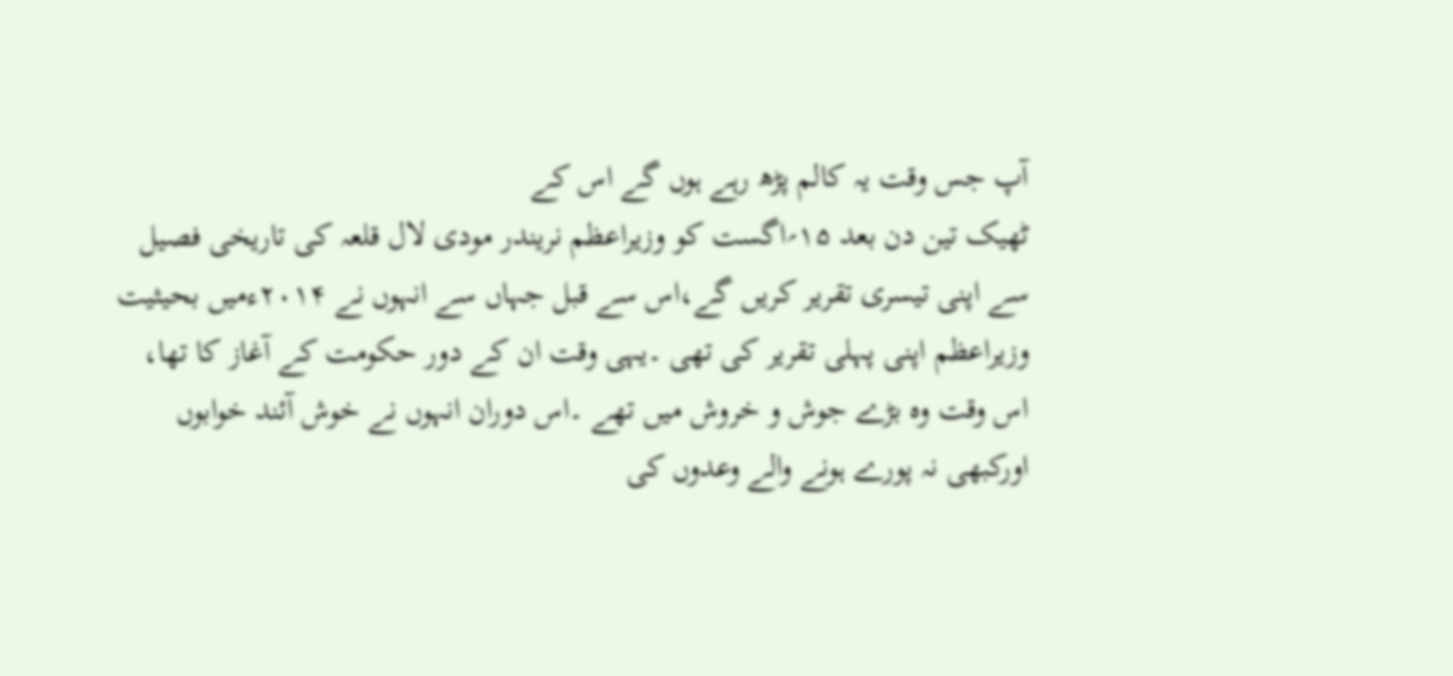آپ جس وقت یہ کالم پڑھ رہے ہوں گے اس کے
ٹھیک تین دن بعد ۱۵؍اگست کو وزیراعظم نریندر مودی لال قلعہ کی تاریخی فصیل
سے اپنی تیسری تقریر کریں گے،اس سے قبل جہاں سے انہوں نے ۲۰۱۴ءمیں بحیثیت
وزیراعظم اپنی پہلی تقریر کی تھی ۔یہی وقت ان کے دور حکومت کے آغاز کا تھا،
اس وقت وہ بڑے جوش و خروش میں تھے ۔اس دوران انہوں نے خوش آئند خوابوں
اورکبھی نہ پورے ہونے والے وعدوں کی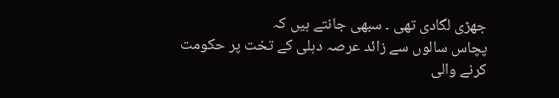جھڑی لگادی تھی ۔ سبھی جانتے ہیں کہ
پچاس سالوں سے زائد عرصہ دہلی کے تخت پر حکومت کرنے والی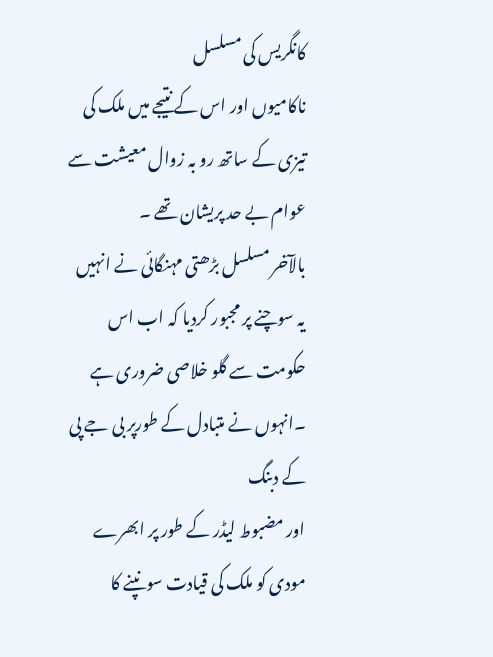کانگریس کی مسلسل
ناکامیوں اور اس کے نتیجے میں ملک کی تیزی کے ساتھ رو بہ زوال معیشت سے
عوام بے حد پریشان تھے ۔
بالآخر مسلسل بڑھتی مہنگائی نے انہیں یہ سوچنے پر مجبور کردیا کہ اب اس
حکومت سے گلو خلاصی ضروری ہے ۔انہوں نے متبادل کے طورپر بی جے پی کے دبنگ
اور مضبوط لیڈر کے طور پر ابھرے مودی کو ملک کی قیادت سونپنے کا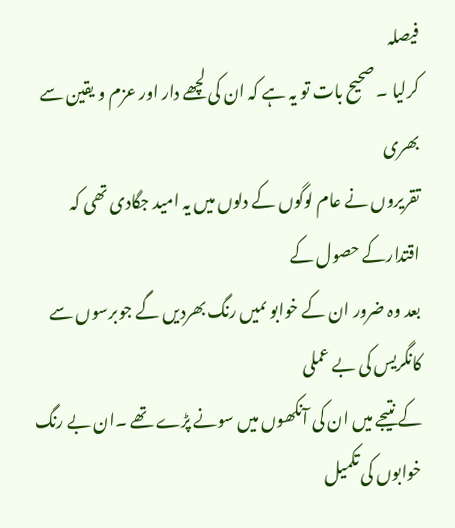فیصلہ
کرلیا ۔ صحیح بات تو یہ ہے کہ ان کی لچھے دار اور عزم و یقین سے بھری
تقریروں نے عام لوگوں کے دلوں میں یہ امید جگادی تھی کہ اقتدارکے حصول کے
بعد وہ ضرور ان کے خوابو ںمیں رنگ بھردیں گے جوبرسوں سے کانگریس کی بے عملی
کے نتیجے میں ان کی آنکھوں میں سونے پڑے تھے ۔ان بے رنگ خوابوں کی تکمیل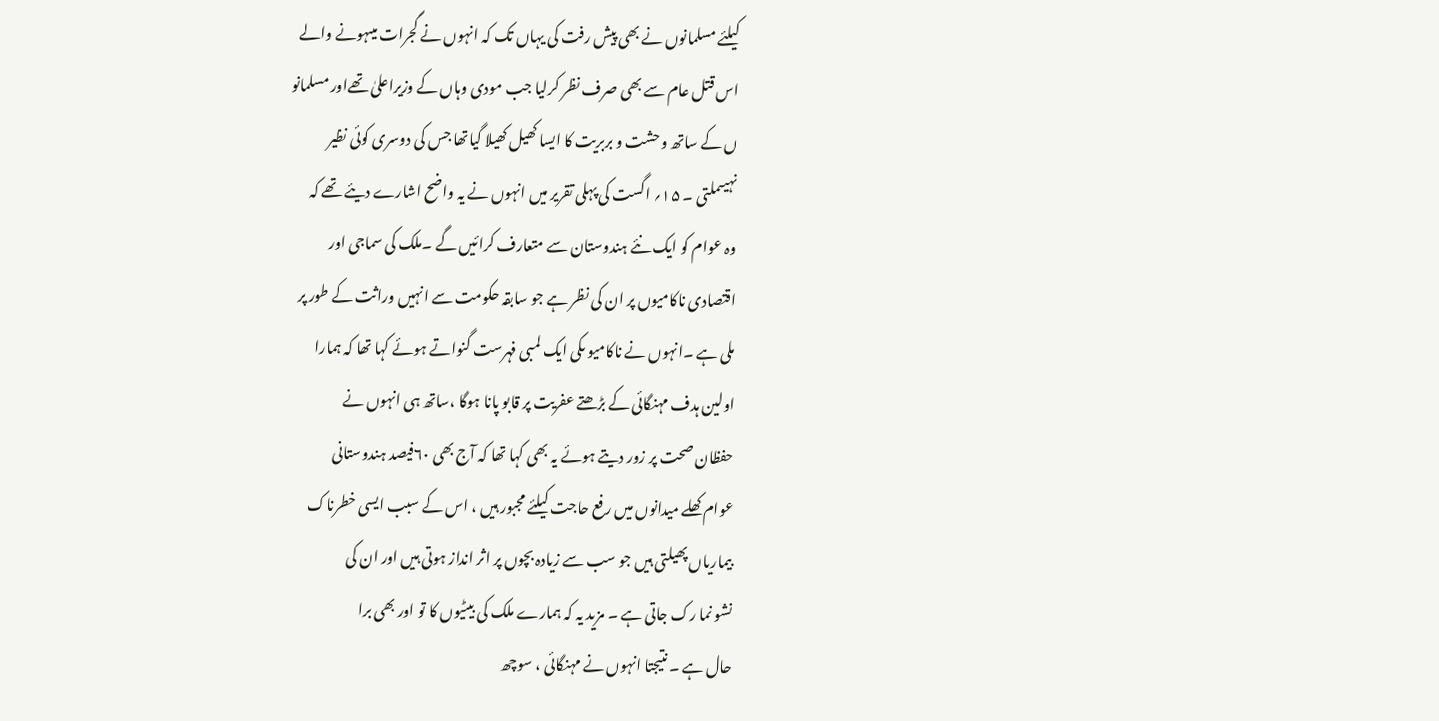کیلئے مسلمانوں نے بھی پیش رفت کی یہاں تک کہ انہوں نے گجرات میںہونے والے
اس قتل عام سے بھی صرف نظر کرلیا جب مودی وہاں کے وزیراعلیٰ تھےاور مسلمانو
ں کے ساتھ وحشت و بربریت کا ایسا کھیل کھیلا گیاتھا جس کی دوسری کوئی نظیر
نہیںملتی ۔ ۱۵؍ اگست کی پہلی تقریر میں انہوں نے یہ واضح اشارے دیئے تھے کہ
وہ عوام کو ایک نئے ہندوستان سے متعارف کرائیں گے ۔ملک کی سماجی اور
اقتصادی ناکامیوں پر ان کی نظر ہے جو سابقہ حکومت سے انہیں وراثت کے طور پر
ملی ہے ۔انہوں نے ناکامیو ںکی ایک لمبی فہرست گنواتے ہوئے کہا تھا کہ ہمارا
اولین ہدف مہنگائی کے بڑھتے عفریت پر قابو پانا ہوگا ،ساتھ ہی انہوں نے
حفظان صحت پر زور دیتے ہوئے یہ بھی کہا تھا کہ آج بھی ۶۰فیصد ہندوستانی
عوام کھلے میدانوں میں رفع حاجت کیلئے مجبور ہیں ، اس کے سبب ایسی خطرناک
بیماریاں پھیلتی ہیں جو سب سے زیادہ بچوں پر اثر انداز ہوتی ہیں اور ان کی
نشو نما رک جاتی ہے ۔ مزید یہ کہ ہمارے ملک کی بیٹیوں کا تو اور بھی برا
حال ہے ۔ نتیجتا انہوں نے مہنگائی ، سوچھ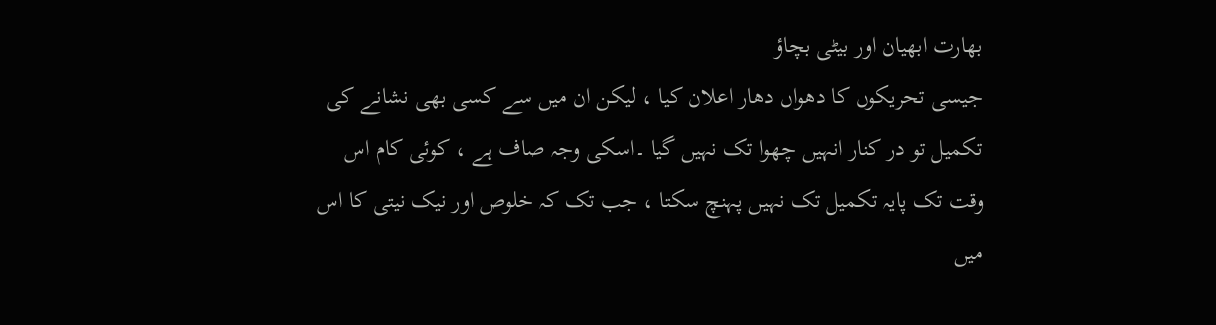بھارت ابھیان اور بیٹی بچاؤ
جیسی تحریکوں کا دھواں دھار اعلان کیا ، لیکن ان میں سے کسی بھی نشانے کی
تکمیل تو در کنار انہیں چھوا تک نہیں گیا ۔اسکی وجہ صاف ہے ، کوئی کام اس
وقت تک پایہ تکمیل تک نہیں پہنچ سکتا ، جب تک کہ خلوص اور نیک نیتی کا اس
میں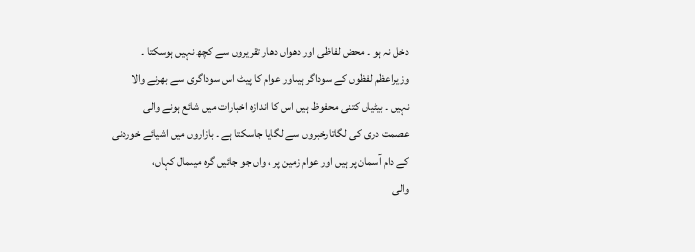دخل نہ ہو ۔ محض لفاظی اور دھواں دھار تقریروں سے کچھ نہیں ہوسکتا ۔
وزیراعظم لفظوں کے سوداگر ہیںاور عوام کا پیٹ اس سوداگری سے بھرنے والا
نہیں ۔ بیٹیاں کتنی محفوظ ہیں اس کا اندازہ اخبارات میں شائع ہونے والی
عصمت دری کی لگاتارخبروں سے لگایا جاسکتا ہے ۔ بازاروں میں اشیائے خوردنی
کے دام آسمان پر ہیں اور عوام زمین پر ، واں جو جائیں گرہ میںمال کہاں،
والی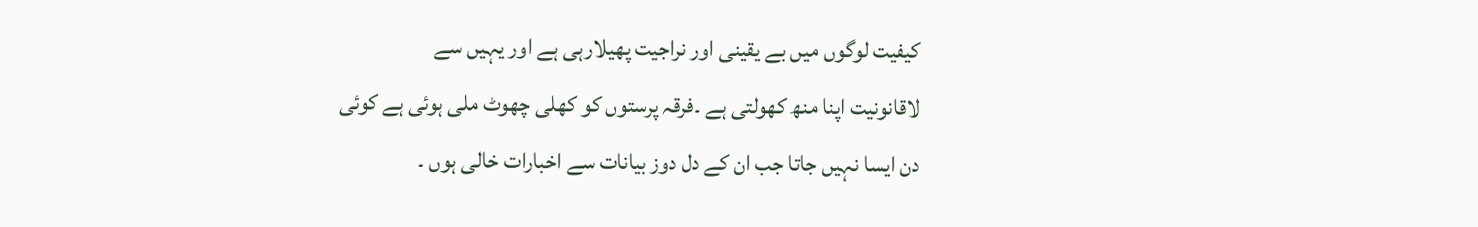کیفیت لوگوں میں بے یقینی اور نراجیت پھیلارہی ہے اور یہیں سے
لاقانونیت اپنا منھ کھولتی ہے ۔فرقہ پرستوں کو کھلی چھوٹ ملی ہوئی ہے کوئی
دن ایسا نہیں جاتا جب ان کے دل دوز بیانات سے اخبارات خالی ہوں ۔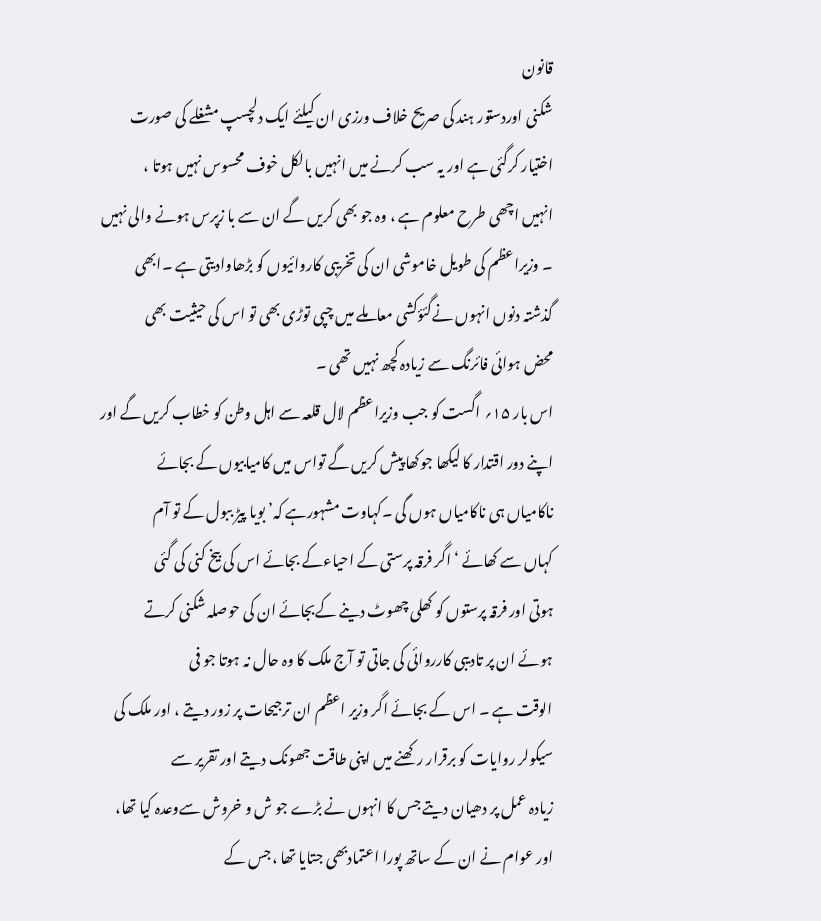قانون
شکنی اوردستور ہند کی صریح خلاف ورزی ان کیلئے ایک دلچسپ مشغلے کی صورت
اختیار کرگئی ہے اور یہ سب کرنے میں انہیں بالکل خوف محسوس نہیں ہوتا ،
انہیں اچھی طرح معلوم ہے ، وہ جو بھی کریں گے ان سے با زپرس ہونے والی نہیں
۔ وزیراعظم کی طویل خاموشی ان کی تخریبی کاروائیوں کو بڑھاوادیتی ہے ۔ابھی
گذشتہ دنوں انہوں نےگئؤکشی معاملے میں چپی توڑی بھی تو اس کی حیثیت بھی
محض ہوائی فائرنگ سے زیادہ کچھ نہیں تھی ۔
اس بار ۱۵؍ اگست کو جب وزیراعظم لال قلعہ سے اہل وطن کو خطاب کریں گے اور
اپنے دور اقتدار کا لیکھا جوکھا پیش کریں گے تواس میں کامیابیوں کے بجائے
ناکامیاں ہی ناکامیاں ہوں گی ۔کہاوت مشہورہے کہ’ بویا پیڑ ببول کے تو آم
کہاں سے کھائے ‘ اگر فرقہ پرستی کے احیاءکے بجائے اس کی بیخ کنی کی گئی
ہوتی اور فرقہ پرستوں کو کھلی چھوٹ دینے کےبجائے ان کی حوصلہ شکنی کرتے
ہوئے ان پر تادیبی کارروائی کی جاتی تو آج ملک کا وہ حال نہ ہوتا جو فی
الوقت ہے ۔ اس کے بجائے اگر وزیر اعظم ان ترجیحات پر زور دیتے ، اور ملک کی
سیکولر روایات کو برقرار رکھنے میں اپنی طاقت جھونک دیتے اور تقریر سے
زیادہ عمل پر دھیان دیتے جس کا انہوں نے بڑے جو ش و خروش سےوعدہ کیا تھا،
اور عوام نے ان کے ساتھ پورا اعتمادبھی جتایا تھا ،جس کے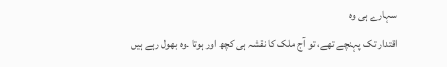سہارے ہی وہ
اقتدار تک پہنچے تھے، تو آج ملک کا نقشہ ہی کچھ اور ہوتا ۔وہ بھول رہے ہیں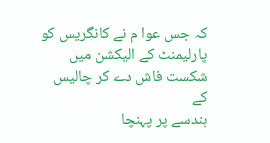کہ جس عوا م نے کانگریس کو پارلیمنٹ کے الیکشن میں شکست فاش دے کر چالیس کے
ہندسے پر پہنچا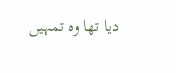دیا تھا وہ تمہیں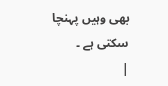بھی وہیں پہنچا سکتی ہے ۔
|